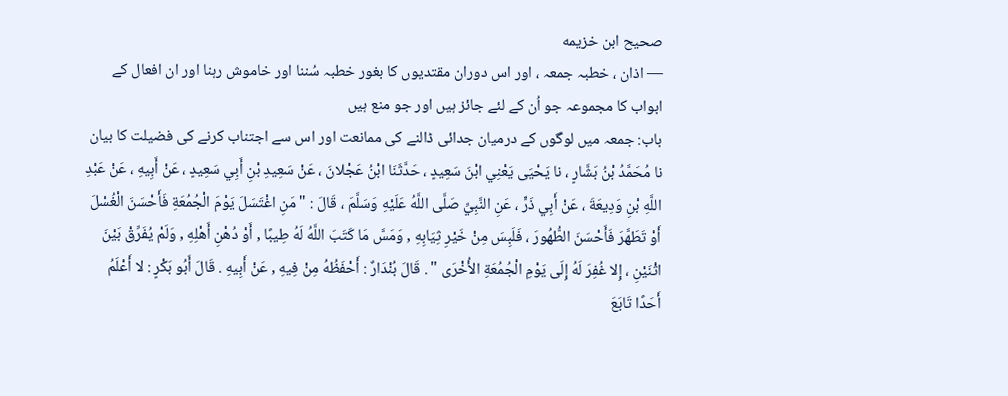صحيح ابن خزيمه
— اذان ، خطبہ جمعہ ، اور اس دوران مقتدیوں کا بغور خطبہ سُننا اور خاموش رہنا اور ان افعال کے ابواب کا مجموعہ جو اُن کے لئے جائز ہیں اور جو منع ہیں
باب: جمعہ میں لوگوں کے درمیان جدائی ڈالنے کی ممانعت اور اس سے اجتناب کرنے کی فضیلت کا بیان
نا مُحَمَّدُ بْنُ بَشَّارٍ ، نا يَحْيَى يَعْنِي ابْنَ سَعِيدٍ ، حَدَّثَنَا ابْنُ عَجْلانَ ، عَنْ سَعِيدِ بْنِ أَبِي سَعِيدٍ ، عَنْ أَبِيهِ ، عَنْ عَبْدِ اللَّهِ بْنِ وَدِيعَةَ ، عَنْ أَبِي ذَرٍّ ، عَنِ النَّبِيِّ صَلَّى اللَّهُ عَلَيْهِ وَسَلَّمَ ، قَالَ : " مَنِ اغْتَسَلَ يَوْمَ الْجُمُعَةِ فَأَحْسَنَ الْغُسْلَ أَوْ تَطَهَّرَ فَأَحْسَنَ الطُّهُورَ ، فَلَبِسَ مِنْ خَيْرِ ثِيَابِهِ , وَمَسَّ مَا كَتَبَ اللَّهُ لَهُ طِيبًا , أَوْ دُهْنِ أَهْلِهِ , وَلَمْ يُفَرِّقْ بَيْنَ اثْنَيْنِ ، إِلا غُفِرَ لَهُ إِلَى يَوْمِ الْجُمُعَةِ الأُخْرَى " . قَالَ بُنْدَارٌ : أَحْفَظُهُ مِنْ فِيهِ , عَنْ أَبِيهِ . قَالَ أَبُو بَكْرٍ : لا أَعْلَمُ أَحَدًا تَابَعَ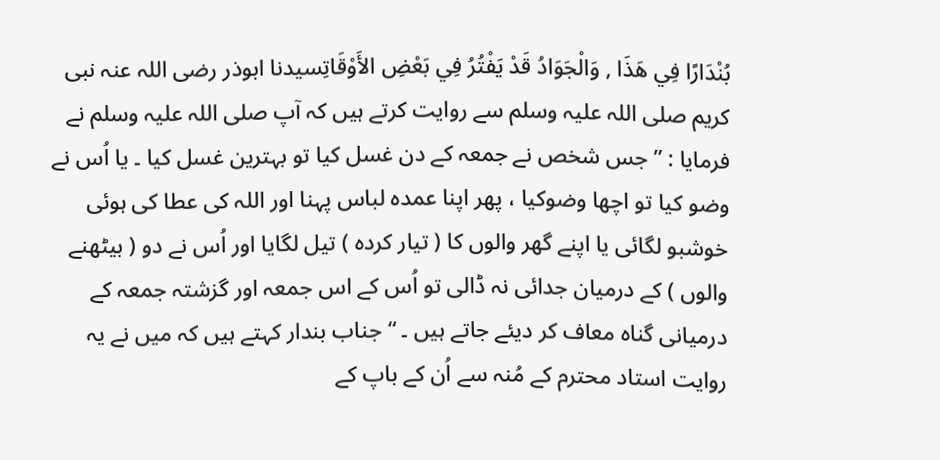بُنْدَارًا فِي هَذَا , وَالْجَوَادُ قَدْ يَفْتُرُ فِي بَعْضِ الأَوْقَاتِسیدنا ابوذر رضی اللہ عنہ نبی کریم صلی اللہ علیہ وسلم سے روایت کرتے ہیں کہ آپ صلی اللہ علیہ وسلم نے فرمایا : ”جس شخص نے جمعہ کے دن غسل کیا تو بہترین غسل کیا ۔ یا اُس نے وضو کیا تو اچھا وضوکیا ، پھر اپنا عمدہ لباس پہنا اور اللہ کی عطا کی ہوئی خوشبو لگائی یا اپنے گھر والوں کا ( تیار کردہ ) تیل لگایا اور اُس نے دو ( بیٹھنے والوں ) کے درمیان جدائی نہ ڈالی تو اُس کے اس جمعہ اور گزشتہ جمعہ کے درمیانی گناہ معاف کر دیئے جاتے ہیں ۔ “ جناب بندار کہتے ہیں کہ میں نے یہ روایت استاد محترم کے مُنہ سے اُن کے باپ کے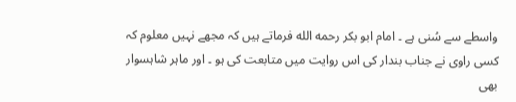واسطے سے سُنی ہے ۔ امام ابو بکر رحمه الله فرماتے ہیں کہ مجھے نہیں معلوم کہ کسی راوی نے جناب بندار کی اس روایت میں متابعت کی ہو ۔ اور ماہر شاہسوار بھی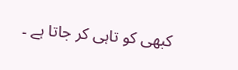کبھی کو تاہی کر جاتا ہے ۔